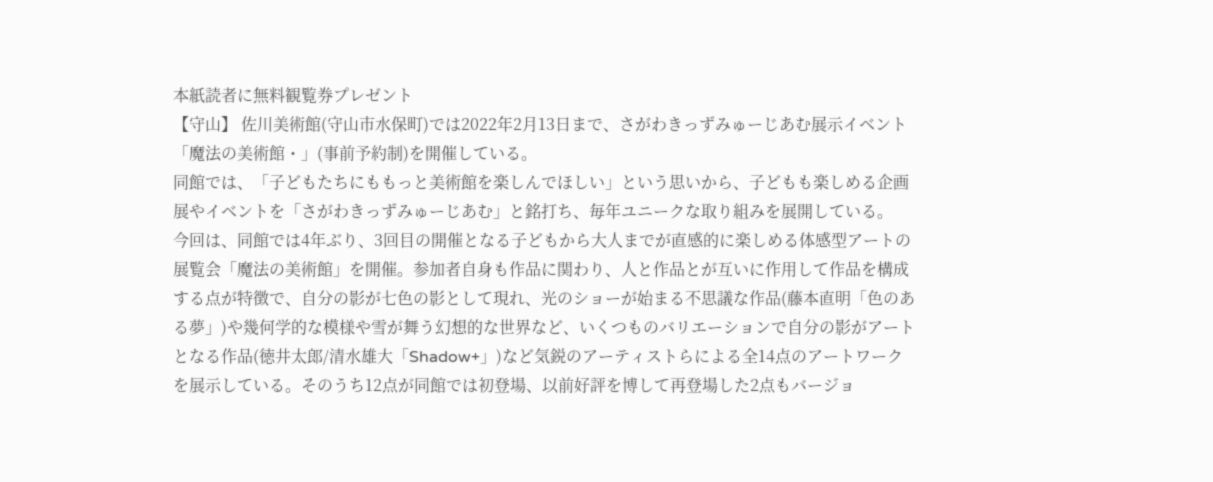本紙読者に無料観覧券プレゼント
【守山】 佐川美術館(守山市水保町)では2022年2月13日まで、さがわきっずみゅーじあむ展示イベント「魔法の美術館・」(事前予約制)を開催している。
同館では、「子どもたちにももっと美術館を楽しんでほしい」という思いから、子どもも楽しめる企画展やイベントを「さがわきっずみゅーじあむ」と銘打ち、毎年ユニークな取り組みを展開している。
今回は、同館では4年ぶり、3回目の開催となる子どもから大人までが直感的に楽しめる体感型アートの展覧会「魔法の美術館」を開催。参加者自身も作品に関わり、人と作品とが互いに作用して作品を構成する点が特徴で、自分の影が七色の影として現れ、光のショーが始まる不思議な作品(藤本直明「色のある夢」)や幾何学的な模様や雪が舞う幻想的な世界など、いくつものバリエーションで自分の影がアートとなる作品(徳井太郎/清水雄大「Shadow+」)など気鋭のアーティストらによる全14点のアートワークを展示している。そのうち12点が同館では初登場、以前好評を博して再登場した2点もバージョ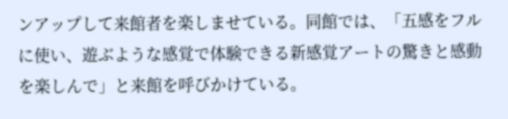ンアップして来館者を楽しませている。同館では、「五感をフルに使い、遊ぶような感覚で体験できる新感覚アートの驚きと感動を楽しんで」と来館を呼びかけている。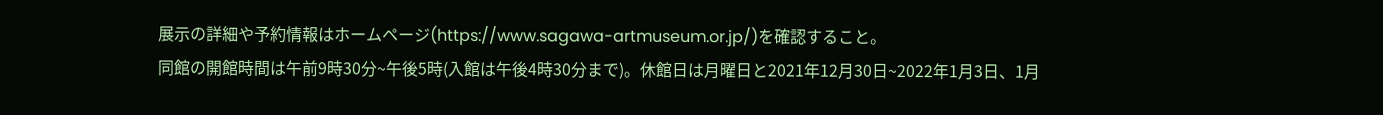展示の詳細や予約情報はホームページ(https://www.sagawa-artmuseum.or.jp/)を確認すること。
同館の開館時間は午前9時30分~午後5時(入館は午後4時30分まで)。休館日は月曜日と2021年12月30日~2022年1月3日、1月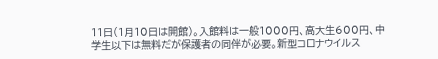11日(1月10日は開館)。入館料は一般1000円、高大生600円、中学生以下は無料だが保護者の同伴が必要。新型コロナウイルス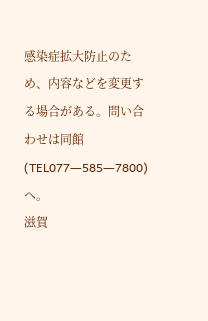感染症拡大防止のため、内容などを変更する場合がある。問い合わせは同館(TEL077―585―7800)へ。
滋賀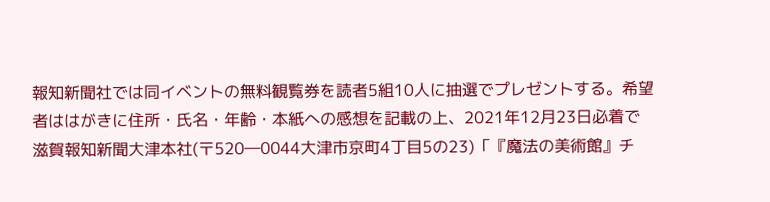報知新聞社では同イベントの無料観覧券を読者5組10人に抽選でプレゼントする。希望者ははがきに住所・氏名・年齢・本紙への感想を記載の上、2021年12月23日必着で滋賀報知新聞大津本社(〒520―0044大津市京町4丁目5の23)「『魔法の美術館』チ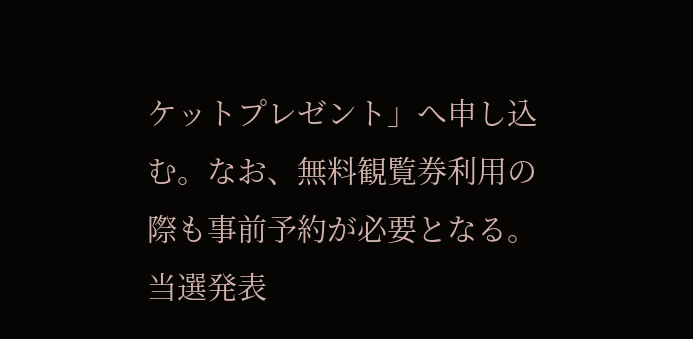ケットプレゼント」へ申し込む。なお、無料観覧券利用の際も事前予約が必要となる。当選発表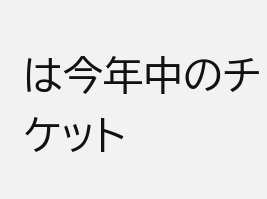は今年中のチケット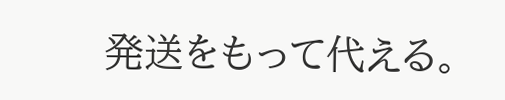発送をもって代える。